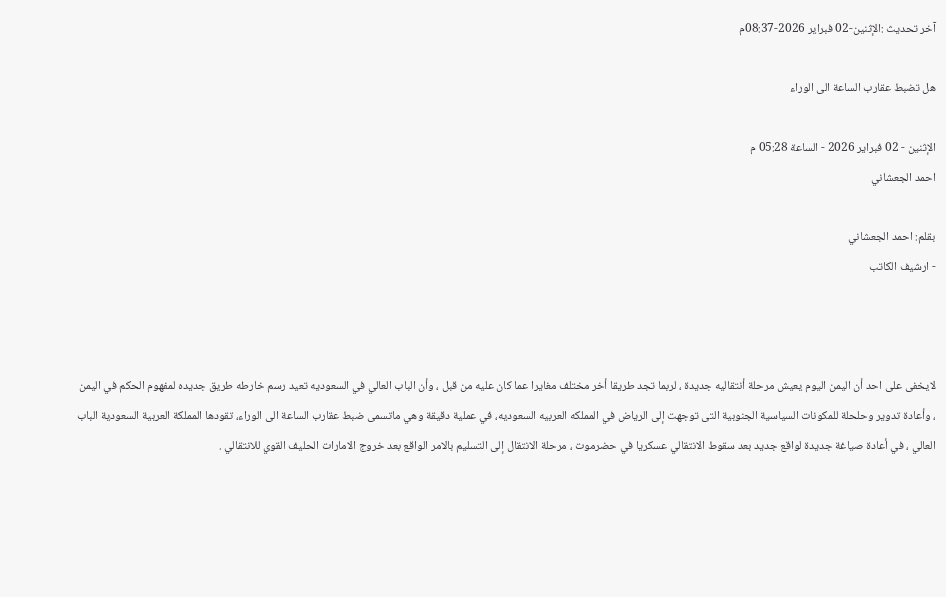آخر تحديث :الإثنين-02 فبراير 2026-08:37م

هل تضبط عقارب الساعة الى الوراء

الإثنين - 02 فبراير 2026 - الساعة 05:28 م
احمد الجعشاني

بقلم: احمد الجعشاني
- ارشيف الكاتب



لايخفى على احد أن اليمن اليوم يعيش مرحلة أنتقاليه جديدة ، لربما تجد طريقا أخر مختلف مغايرا عما كان عليه من قبل ، وأن الباب العالي في السعوديه تعيد رسم خارطه طريق جديده لمفهوم الحكم في اليمن ، وأعادة تدوير وحلحلة للمكونات السياسية الجنوبية التى توجهت إلى الرياض في المملكه العربيه السعوديه، في عملية دقيقة وهي ماتسمى ضبط عقارب الساعة الى الوراء، تقودها المملكة العربية السعودية الباب العالي ، في أعادة صياغة جديدة لواقع جديد بعد سقوط الانتقالي عسكريا في حضرموت ، مرحلة الانتقال إلى التسليم بالامر الواقع بعد خروج الامارات الحليف القوي للانتقالي .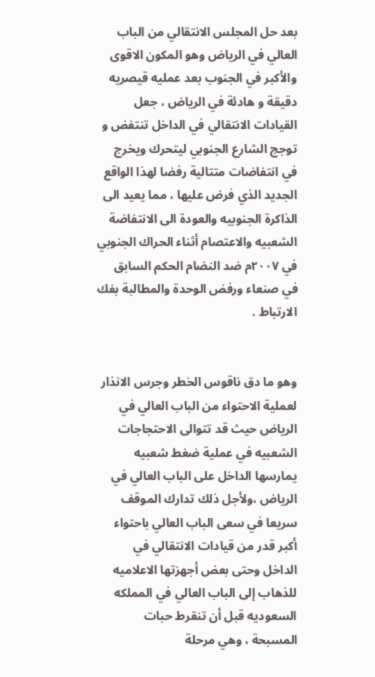بعد حل المجلس الانتقالي من الباب العالي في الرياض وهو المكون الاقوى والأكبر في الجنوب بعد عمليه قيصريه دقيقة و هادئة في الرياض ، جعل القيادات الانتقالي في الداخل تنتفض و توجج الشارع الجنوبي ليتحرك ويخرج في انتفاضات متتالية رفضا لهذا الواقع الجديد الذي فرض عليها ، مما يعيد الى الذاكرة الجنوبيه والعودة الى الانتفاضة الشعبيه والاعتصام أثناء الحراك الجنوبي في ٢٠٠٧م ضد النضام الحكم السابق في صنعاء ورفض الوحدة والمطالبة بفك الارتباط .


وهو ما دق ناقوس الخطر وجرس الانذار لعملية الاحتواء من الباب العالي في الرياض حيث قد تتوالى الاحتجاجات الشعبيه في عملية ضغط شعبيه يمارسها الداخل على الباب العالي في الرياض ،ولأجل ذلك تدارك الموقف سريعا في سعى الباب العالي باحتواء أكبر قدر من قيادات الانتقالي في الداخل وحتى بعض أجهزتها الاعلاميه للذهاب إلى الباب العالي في المملكه السعوديه قبل أن تنقرط حبات المسبحة ، وهي مرحلة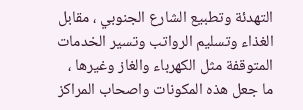التهدئة وتطبيع الشارع الجنوبي ، مقابل الغذاء وتسليم الرواتب وتسير الخدمات المتوقفة مثل الكهرباء والغاز وغيرها ، ما جعل هذه المكونات واصحاب المراكز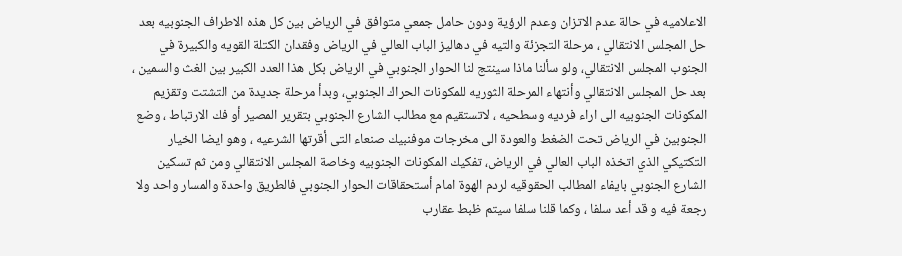الاعلاميه في حالة عدم الاتزان وعدم الرؤية ودون حامل جمعي متوافق في الرياض بين كل هذه الاطراف الجنوبيه بعد حل المجلس الانتقالي ، مرحلة التجزئة والتيه في دهاليز الباب العالي في الرياض وفقدان الكتلة القويه والكبيرة في الجنوب المجلس الانتقالي، ولو سألنا ماذا سينتج لنا الحوار الجنوبي في الرياض بكل هذا العدد الكبير بين الغث والسمين ، بعد حل المجلس الانتقالي وأنتهاء المرحلة الثوريه للمكونات الحراك الجنوبي، وبدأ مرحلة جديدة من التشتت وتقزيم المكونات الجنوبيه الى اراء فرديه وسطحيه ، لاتستقيم مع مطالب الشارع الجنوبي بتقرير المصير أو فك الارتباط ، وضع الجنوبين في الرياض تحت الضغط والعودة الى مخرجات موفنبيك صنعاء التى أقرتها الشرعيه ، وهو ايضا الخيار التكتيكي الذي اتخذه الباب العالي في الرياض، تفكيك المكونات الجنوبيه وخاصة المجلس الانتقالي ومن ثم تسكين الشارع الجنوبي بايفاء المطالب الحقوقيه لردم الهوة امام أستحقاقات الحوار الجنوبي فالطريق واحدة والمسار واحد ولا رجعة فيه و قد أعد سلفا ، وكما قلنا سلفا سيتم ظبط عقارب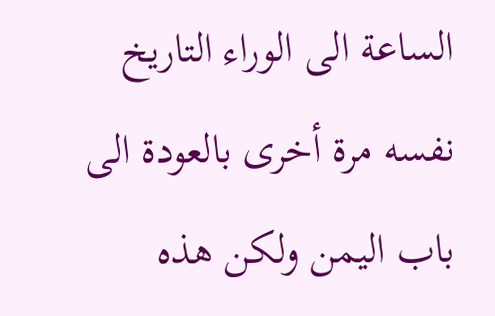الساعة الى الوراء التاريخ نفسه مرة أخرى بالعودة الى باب اليمن ولكن هذه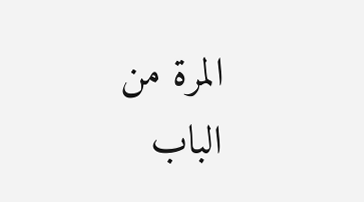المرة من الباب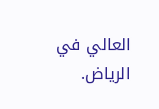العالي في الرياض.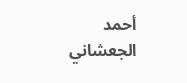أحمد الجعشاني